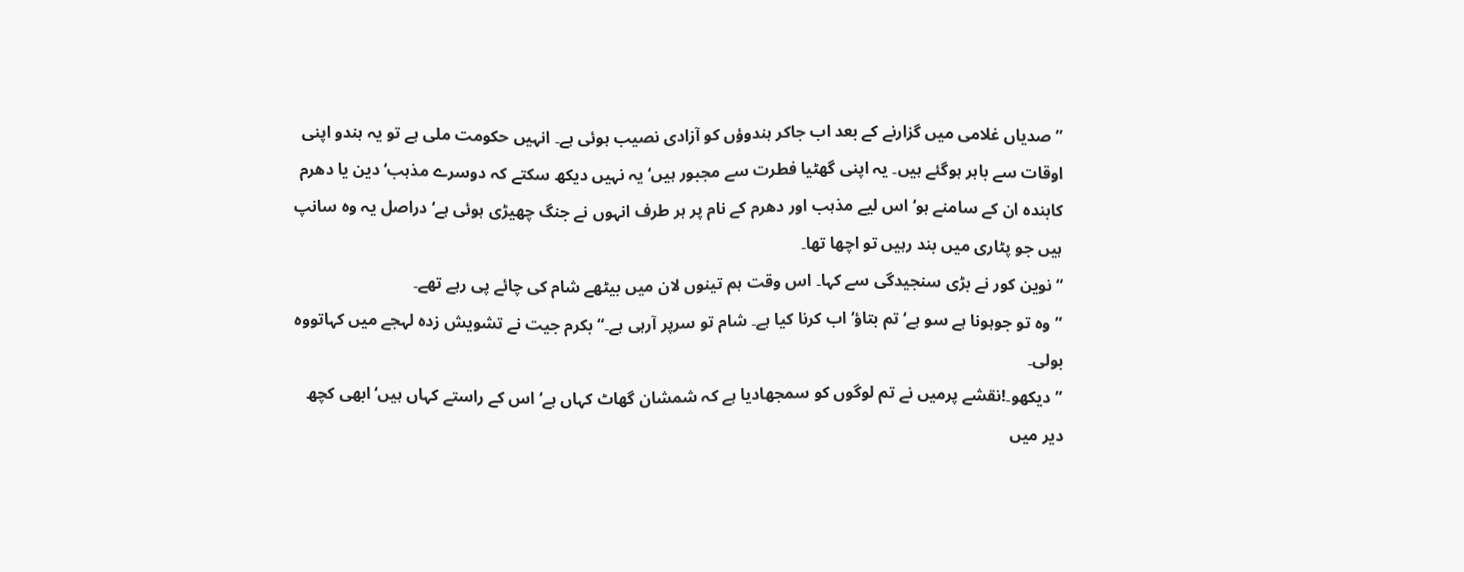”صدیاں غلامی میں گزارنے کے بعد اب جاکر ہندوؤں کو آزادی نصیب ہوئی ہے۔ انہیں حکومت ملی ہے تو یہ ہندو اپنی اوقات سے باہر ہوگئے ہیں۔ یہ اپنی گھٹیا فطرت سے مجبور ہیں‘ یہ نہیں دیکھ سکتے کہ دوسرے مذہب‘ دین یا دھرم کابندہ ان کے سامنے ہو‘ اس لیے مذہب اور دھرم کے نام پر ہر طرف انہوں نے جنگ چھیڑی ہوئی ہے‘ دراصل یہ وہ سانپ ہیں جو پٹاری میں بند رہیں تو اچھا تھا۔
“ نوین کور نے بڑی سنجیدگی سے کہا۔ اس وقت ہم تینوں لان میں بیٹھے شام کی چائے پی رہے تھے۔
”وہ تو جوہونا ہے سو ہے‘ تم بتاؤ‘ اب کرنا کیا ہے۔ شام تو سرپر آرہی ہے۔“ بکرم جیت نے تشویش زدہ لہجے میں کہاتووہ بولی۔
”دیکھو۔!نقشے پرمیں نے تم لوگوں کو سمجھادیا ہے کہ شمشان گھاٹ کہاں ہے‘ اس کے راستے کہاں ہیں‘ ابھی کچھ دیر میں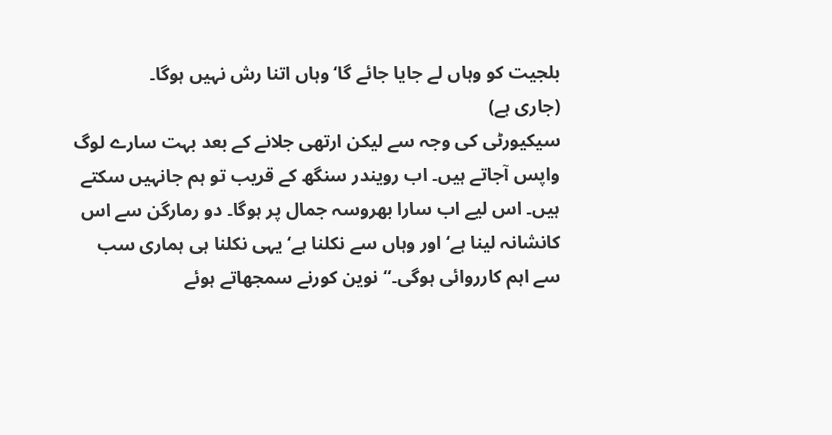بلجیت کو وہاں لے جایا جائے گا‘ وہاں اتنا رش نہیں ہوگا۔
(جاری ہے)
سیکیورٹی کی وجہ سے لیکن ارتھی جلانے کے بعد بہت سارے لوگ واپس آجاتے ہیں۔ اب رویندر سنگھ کے قریب تو ہم جانہیں سکتے ہیں۔ اس لیے اب سارا بھروسہ جمال پر ہوگا۔ دو رمارگن سے اس کانشانہ لینا ہے‘ اور وہاں سے نکلنا ہے‘ یہی نکلنا ہی ہماری سب سے اہم کارروائی ہوگی۔“ نوین کورنے سمجھاتے ہوئے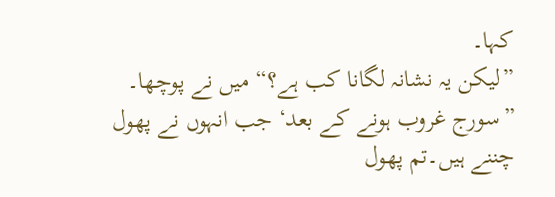کہا۔
”لیکن یہ نشانہ لگانا کب ہے؟“ میں نے پوچھا۔
”سورج غروب ہونے کے بعد‘ جب انہوں نے پھول چننے ہیں۔تم پھول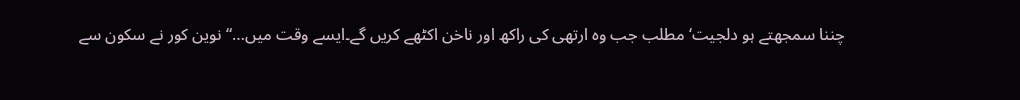چننا سمجھتے ہو دلجیت‘ مطلب جب وہ ارتھی کی راکھ اور ناخن اکٹھے کریں گے۔ایسے وقت میں…“ نوین کور نے سکون سے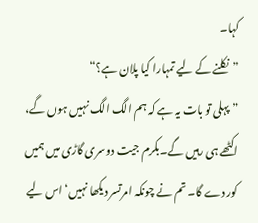کہا۔
”نکلنے کے لیے تمہارا کیا پلان ہے؟“
”پہلی تو بات یہ ہے کہ ہم الگ الگ نہیں ہوں گے، اکٹھے ہی رہیں گے۔بکرم جیت دوسری گاڑی میں ہمیں کور دے گا۔ تم نے چونکہ امرتسر دیکھا نہیں‘ اس لیے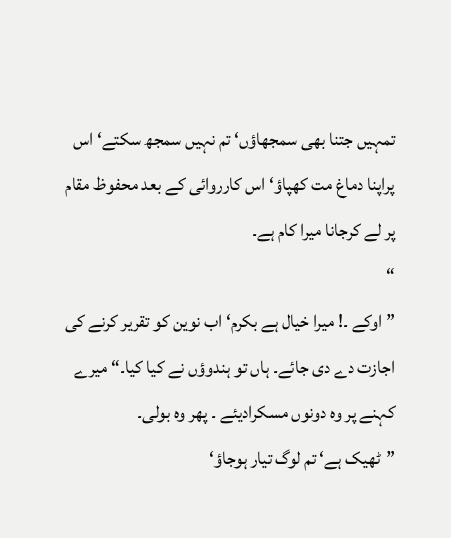تمہیں جتنا بھی سمجھاؤں‘ تم نہیں سمجھ سکتے‘ اس پراپنا دماغ مت کھپاؤ‘ اس کارروائی کے بعد محفوظ مقام پر لے کرجانا میرا کام ہے۔
“
”اوکے ۔! میرا خیال ہے بکرم‘ اب نوین کو تقریر کرنے کی اجازت دے دی جائے۔ ہاں تو ہندوؤں نے کیا کیا۔“ میرے کہنے پر وہ دونوں مسکرادیئے ۔ پھر وہ بولی۔
”ٹھیک ہے‘ تم لوگ تیار ہوجاؤ‘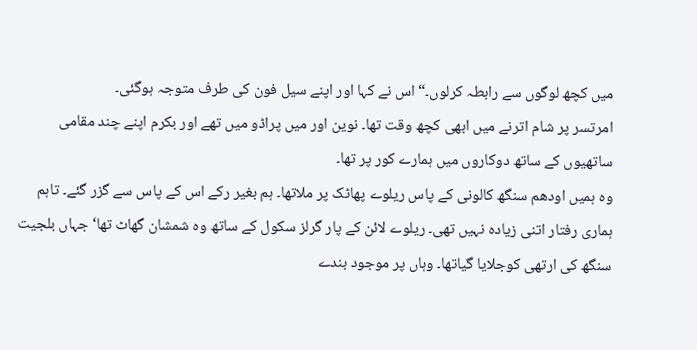میں کچھ لوگوں سے رابطہ کرلوں۔“ اس نے کہا اور اپنے سیل فون کی طرف متوجہ ہوگئی۔
امرتسر پر شام اترنے میں ابھی کچھ وقت تھا۔ نوین اور میں پراڈو میں تھے اور بکرم اپنے چند مقامی ساتھیوں کے ساتھ دوکاروں میں ہمارے کور پر تھا۔
وہ ہمیں اودھم سنگھ کالونی کے پاس ریلوے پھاٹک پر ملاتھا۔ ہم بغیر رکے اس کے پاس سے گزر گئے۔ تاہم ہماری رفتار اتنی زیادہ نہیں تھی۔ ریلوے لائن کے پار گرلز سکول کے ساتھ وہ شمشان گھاٹ تھا‘ جہاں بلجیت سنگھ کی ارتھی کوجلایا گیاتھا۔ وہاں پر موجود بندے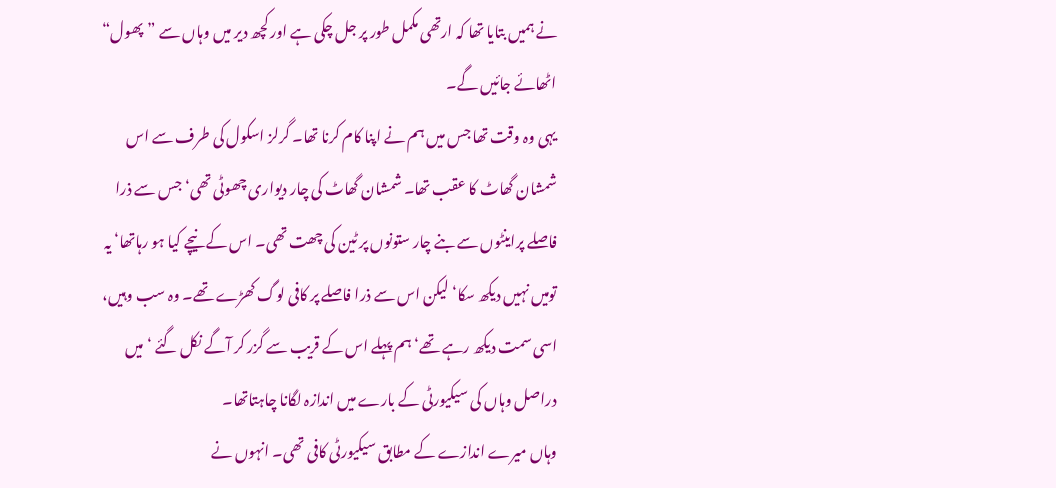نے ہمیں بتایا تھا کہ ارتھی مکمل طور پر جل چکی ہے اور کچھ دیر میں وہاں سے ”پھول“ اٹھائے جائیں گے۔
یہی وہ وقت تھا جس میں ہم نے اپنا کام کرنا تھا۔ گرلز اسکول کی طرف سے اس شمشان گھاٹ کا عقب تھا۔ شمشان گھاٹ کی چار دیواری چھوٹی تھی‘ جس سے ذرا فاصلے پراینٹوں سے بنے چار ستونوں پر ٹین کی چھت تھی۔ اس کے نیچے کیا ہو رہاتھا‘ یہ تومیں نہیں دیکھ سکا‘ لیکن اس سے ذرا فاصلے پر کافی لوگ کھڑے تھے۔ وہ سب وہیں، اسی سمت دیکھ رہے تھے‘ ہم پہلے اس کے قریب سے گزر کر آگے نکل گئے ‘میں دراصل وہاں کی سیکیورٹی کے بارے میں اندازہ لگانا چاہتاتھا۔
وہاں میرے اندازے کے مطابق سیکیورٹی کافی تھی۔ انہوں نے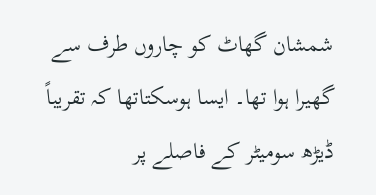شمشان گھاٹ کو چاروں طرف سے گھیرا ہوا تھا۔ ایسا ہوسکتاتھا کہ تقریباً ڈیڑھ سومیٹر کے فاصلے پر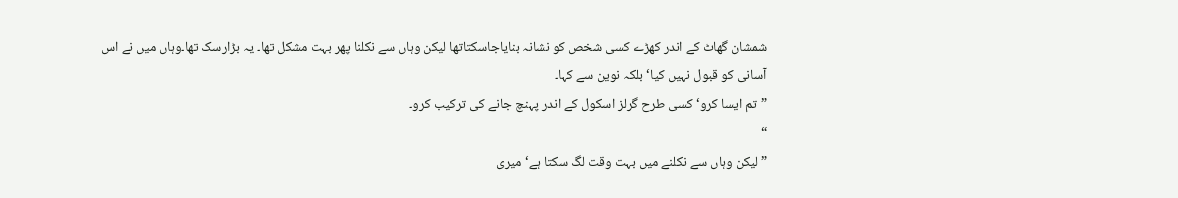شمشان گھاٹ کے اندر کھڑے کسی شخص کو نشانہ بنایاجاسکتاتھا لیکن وہاں سے نکلنا پھر بہت مشکل تھا۔ یہ بڑارسک تھا۔وہاں میں نے اس آسانی کو قبول نہیں کیا‘بلکہ نوین سے کہا۔
”تم ایسا کرو‘ کسی طرح گرلز اسکول کے اندر پہنچ جانے کی ترکیب کرو۔
“
”لیکن وہاں سے نکلنے میں بہت وقت لگ سکتا ہے‘ میری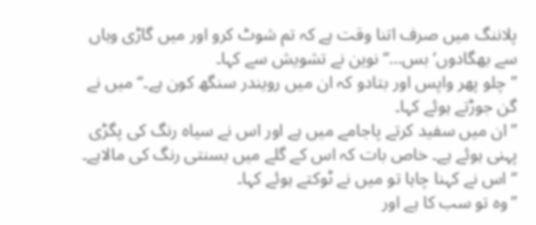پلاننگ میں صرف اتنا وقت ہے کہ تم شوٹ کرو اور میں گاڑی وہاں سے بھگادوں‘ بس…“ نوین نے تشویش سے کہا۔
”چلو پھر واپس اور بتادو کہ ان میں رویندر سنگھ کون ہے۔“ میں نے گن جوڑتے ہوئے کہا۔
”ان میں سفید کرتے پاجامے میں ہے اور اس نے سیاہ رنگ کی پگڑی پہنی ہوئے ہے۔ خاص بات کہ اس کے گلے میں بسنتی رنگ کی مالاہے۔
“ اس نے کہنا چاہا تو میں نے ٹوکتے ہوئے کہا۔
”وہ تو سب کا ہے اور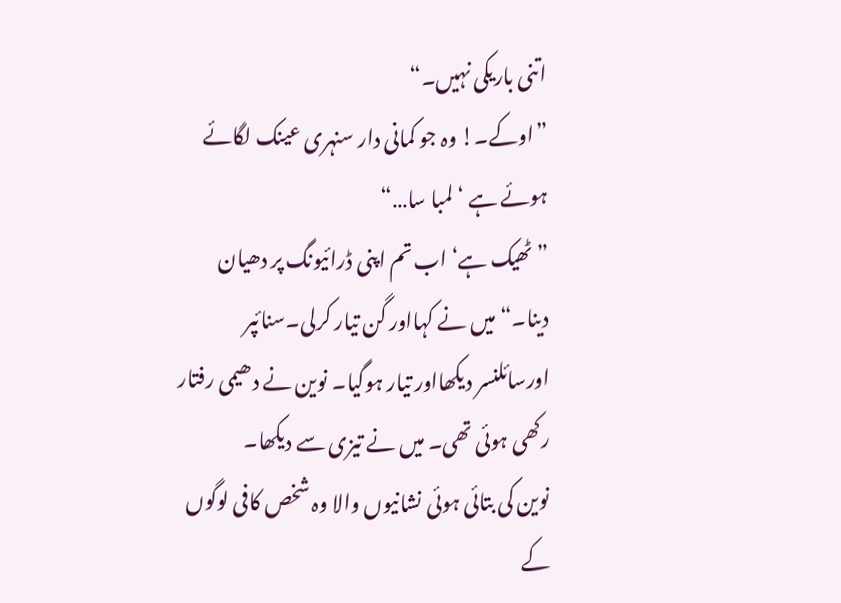اتنی باریکی نہیں۔“
”اوکے۔! وہ جو کمانی دار سنہری عینک لگائے ہوئے ہے ‘ لمبا سا…“
”ٹھیک ہے‘ اب تم اپنی ڈرائیونگ پر دھیان دینا۔“ میں نے کہااور گن تیار کرلی۔سنائپر اورسائلنسر دیکھااور تیار ہوگیا۔ نوین نے دھیمی رفتار رکھی ہوئی تھی۔ میں نے تیزی سے دیکھا۔
نوین کی بتائی ہوئی نشانیوں والا وہ شخص کافی لوگوں کے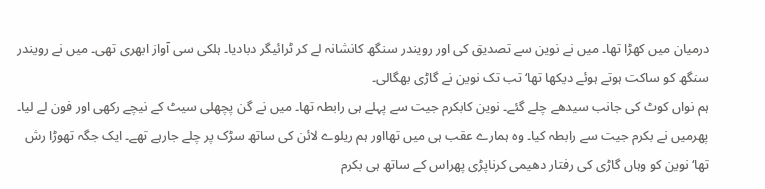درمیان میں کھڑا تھا۔ میں نے نوین سے تصدیق کی اور رویندر سنگھ کانشانہ لے کر ٹرائیگر دبادیا۔ ہلکی سی آواز ابھری تھی۔ میں نے رویندر سنگھ کو ساکت ہوتے ہوئے دیکھا تھا‘ تب تک نوین نے گاڑی بھگالی۔
ہم نواں کوٹ کی جانب سیدھے چلے گئے۔ نوین کابکرم جیت سے پہلے ہی رابطہ تھا۔ میں نے گن پچھلی سیٹ کے نیچے رکھی اور فون لے لیا۔
پھرمیں نے بکرم جیت سے رابطہ کیا۔ وہ ہمارے عقب ہی میں تھااور ہم ریلوے لائن کی ساتھ سڑک پر چلے جارہے تھے۔ ایک جگہ تھوڑا رش تھا‘نوین کو وہاں گاڑی کی رفتار دھیمی کرناپڑی پھراس کے ساتھ ہی بکرم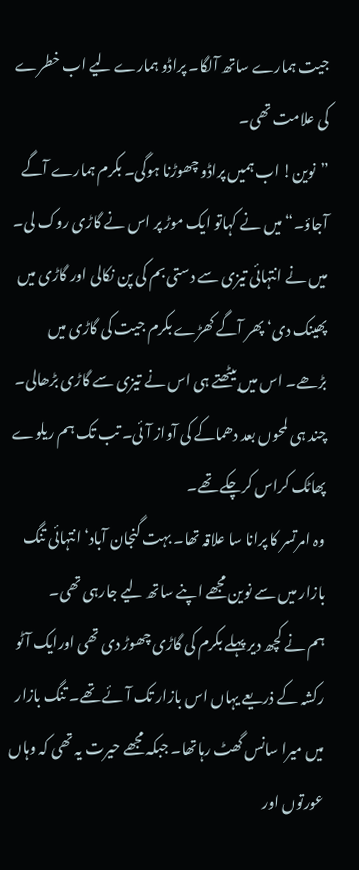جیت ہمارے ساتھ آلگا۔ پراڈو ہمارے لیے اب خطرے کی علامت تھی۔
”نوین! اب ہمیں پراڈو چھوڑنا ہوگی۔ بکرم ہمارے آگے آجاؤ۔“ میں نے کہاتو ایک موڑ پر اس نے گاڑی روک لی۔
میں نے انتہائی تیزی سے دستی بم کی پن نکالی اور گاڑی میں پھینک دی‘ پھر آگے کھڑے بکرم جیت کی گاڑی میں بڑھے۔ اس میں بیٹھتے ہی اس نے تیزی سے گاڑی بڑھالی۔ چند ہی لمحوں بعد دھماکے کی آواز آئی۔ تب تک ہم ریلوے پھاٹک کراس کرچکے تھے۔
وہ امرتسر کا پرانا سا علاقہ تھا۔ بہت گنجان آباد‘ انتہائی تنگ بازار میں سے نوین مجھے اپنے ساتھ لیے جارہی تھی۔
ہم نے کچھ دیر پہلے بکرم کی گاڑی چھوڑ دی تھی اورایک آٹو رکشہ کے ذریعے یہاں اس بازار تک آئے تھے۔ تنگ بازار میں میرا سانس گھٹ رہاتھا۔ جبکہ مجھے حیرت یہ تھی کہ وہاں عورتوں اور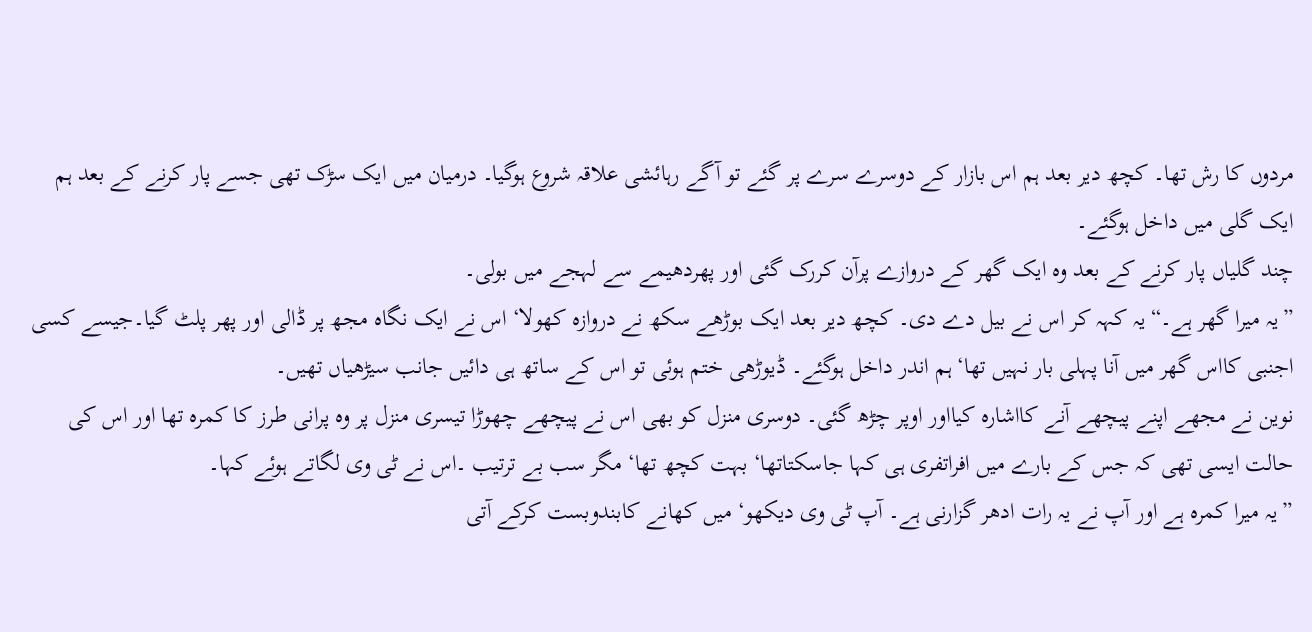مردوں کا رش تھا۔ کچھ دیر بعد ہم اس بازار کے دوسرے سرے پر گئے تو آگے رہائشی علاقہ شروع ہوگیا۔ درمیان میں ایک سڑک تھی جسے پار کرنے کے بعد ہم ایک گلی میں داخل ہوگئے۔
چند گلیاں پار کرنے کے بعد وہ ایک گھر کے دروازے پرآن کررک گئی اور پھردھیمے سے لہجے میں بولی۔
”یہ میرا گھر ہے۔“ یہ کہہ کر اس نے بیل دے دی۔ کچھ دیر بعد ایک بوڑھے سکھ نے دروازہ کھولا‘ اس نے ایک نگاہ مجھ پر ڈالی اور پھر پلٹ گیا۔جیسے کسی اجنبی کااس گھر میں آنا پہلی بار نہیں تھا‘ ہم اندر داخل ہوگئے۔ ڈیوڑھی ختم ہوئی تو اس کے ساتھ ہی دائیں جانب سیڑھیاں تھیں۔
نوین نے مجھے اپنے پیچھے آنے کااشارہ کیااور اوپر چڑھ گئی۔ دوسری منزل کو بھی اس نے پیچھے چھوڑا تیسری منزل پر وہ پرانی طرز کا کمرہ تھا اور اس کی حالت ایسی تھی کہ جس کے بارے میں افراتفری ہی کہا جاسکتاتھا‘ بہت کچھ تھا‘ مگر سب بے ترتیب ۔اس نے ٹی وی لگاتے ہوئے کہا۔
”یہ میرا کمرہ ہے اور آپ نے یہ رات ادھر گزارنی ہے۔ آپ ٹی وی دیکھو‘ میں کھانے کابندوبست کرکے آتی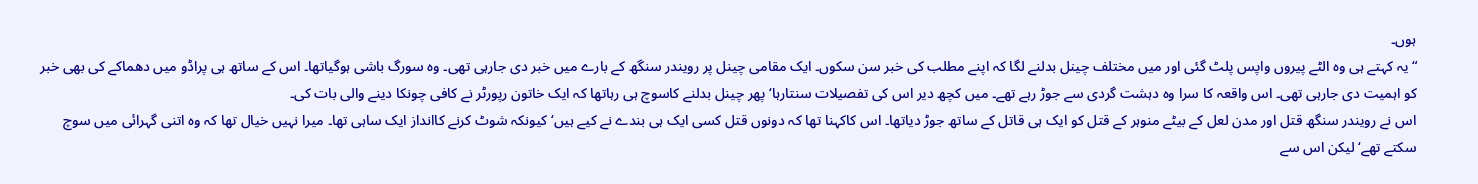ہوں۔
“ یہ کہتے ہی وہ الٹے پیروں واپس پلٹ گئی اور میں مختلف چینل بدلنے لگا کہ اپنے مطلب کی خبر سن سکوں۔ ایک مقامی چینل پر رویندر سنگھ کے بارے میں خبر دی جارہی تھی۔ وہ سورگ باشی ہوگیاتھا۔ اس کے ساتھ ہی پراڈو میں دھماکے کی بھی خبر کو اہمیت دی جارہی تھی۔ اس واقعہ کا سرا وہ دہشت گردی سے جوڑ رہے تھے۔ میں کچھ دیر اس کی تفصیلات سنتارہا‘ پھر چینل بدلنے کاسوچ ہی رہاتھا کہ ایک خاتون رپورٹر نے کافی چونکا دینے والی بات کی۔
اس نے رویندر سنگھ قتل اور مدن لعل کے بیٹے منوہر کے قتل کو ایک ہی قاتل کے ساتھ جوڑ دیاتھا۔ اس کاکہنا تھا کہ دونوں قتل کسی ایک ہی بندے نے کیے ہیں‘ کیونکہ شوٹ کرنے کاانداز ایک ساہی تھا۔ میرا نہیں خیال تھا کہ وہ اتنی گہرائی میں سوچ سکتے تھے‘ لیکن اس سے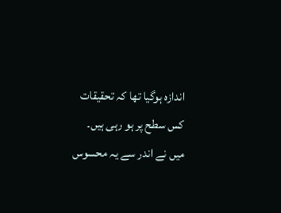اندازہ ہوگیا تھا کہ تحقیقات کس سطح پر ہو رہی ہیں۔ میں نے اندر سے یہ محسوس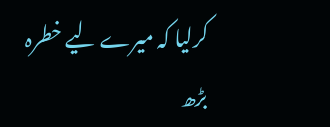کرلیا کہ میرے لیے خطرہ بڑھ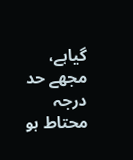گیاہے، مجھے حد درجہ محتاط ہو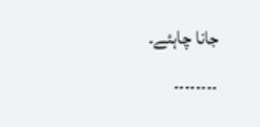جانا چاہئے۔
۔۔۔۔۔۔۔۔